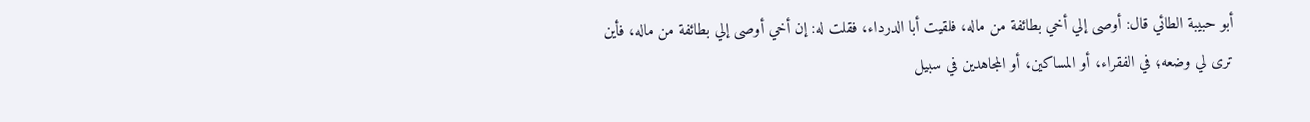أبو حبيبة الطائي قال: أوصى إلي أخي بطائفة من ماله، فلقيت أبا الدرداء، فقلت له: إن أخي أوصى إلي بطائفة من ماله، فأين ترى لي وضعه؛ في الفقراء، أو المساكين، أو المجاهدين في سبيل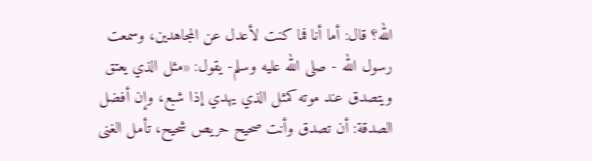الله؟ قال: أما أنا فما كنت لأعدل عن المجاهدين، وسمعت رسول الله - صلى الله عليه وسلم- يقول: «مثل الذي يعتق ويتصدق عند موته كمثل الذي يهدي إذا شبع، وإن أفضل الصدقة: أن تصدق وأنت صحيح حريص شحيح، تأمل الغنى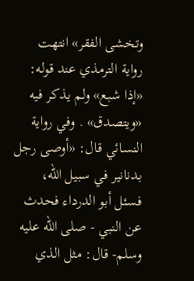وتخشى الفقر» انتهت رواية الترمذي عند قوله: «إذا شبع» ولم يذكر فيه «ويتصدق» . وفي رواية النسائي قال: «أوصى رجل بدنانير في سبيل الله، فسئل أبو الدرداء فحدث عن النبي - صلى الله عليه وسلم- قال: مثل الذي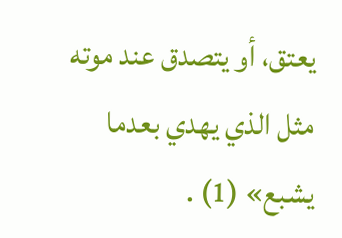يعتق، أو يتصدق عند موته مثل الذي يهدي بعدما يشبع» (1) .